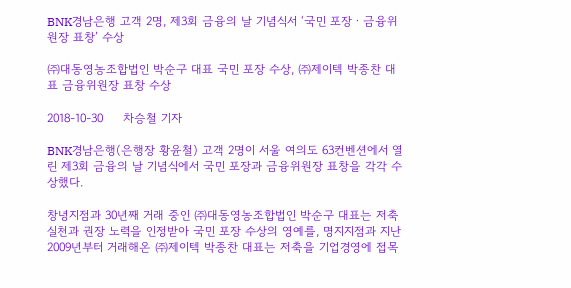BNK경남은행 고객 2명, 제3회 금융의 날 기념식서 ‘국민 포장ㆍ금융위원장 표창’ 수상

㈜대동영농조합법인 박순구 대표 국민 포장 수상, ㈜제이텍 박종찬 대표 금융위원장 표창 수상

2018-10-30     차승철 기자

BNK경남은행(은행장 황윤철) 고객 2명이 서울 여의도 63컨벤션에서 열린 제3회 금융의 날 기념식에서 국민 포장과 금융위원장 표창을 각각 수상했다.

창녕지점과 30년째 거래 중인 ㈜대동영농조합법인 박순구 대표는 저축 실천과 권장 노력을 인정받아 국민 포장 수상의 영예를, 명지지점과 지난 2009년부터 거래해온 ㈜제이텍 박종찬 대표는 저축을 기업경영에 접목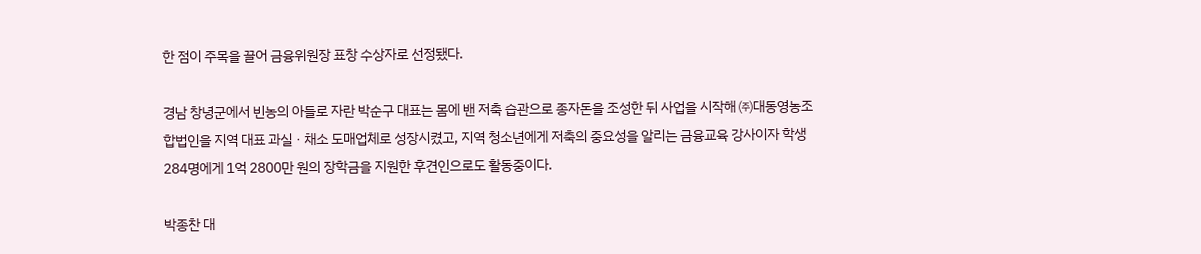한 점이 주목을 끌어 금융위원장 표창 수상자로 선정됐다.

경남 창녕군에서 빈농의 아들로 자란 박순구 대표는 몸에 밴 저축 습관으로 종자돈을 조성한 뒤 사업을 시작해 ㈜대동영농조합법인을 지역 대표 과실ㆍ채소 도매업체로 성장시켰고, 지역 청소년에게 저축의 중요성을 알리는 금융교육 강사이자 학생 284명에게 1억 2800만 원의 장학금을 지원한 후견인으로도 활동중이다.

박종찬 대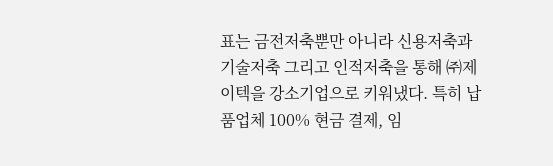표는 금전저축뿐만 아니라 신용저축과 기술저축 그리고 인적저축을 통해 ㈜제이텍을 강소기업으로 키워냈다. 특히 납품업체 100% 현금 결제, 임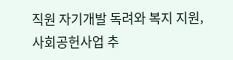직원 자기개발 독려와 복지 지원, 사회공헌사업 추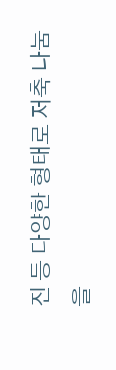진 등 다양한 형태로 저축 나눔을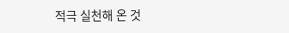적극 실천해 온 것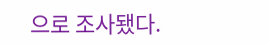으로 조사됐다.